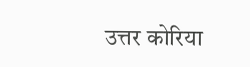उत्तर कोरिया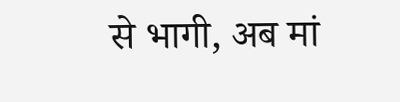से भागी, अब मां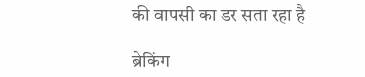की वापसी का डर सता रहा है

ब्रेकिंग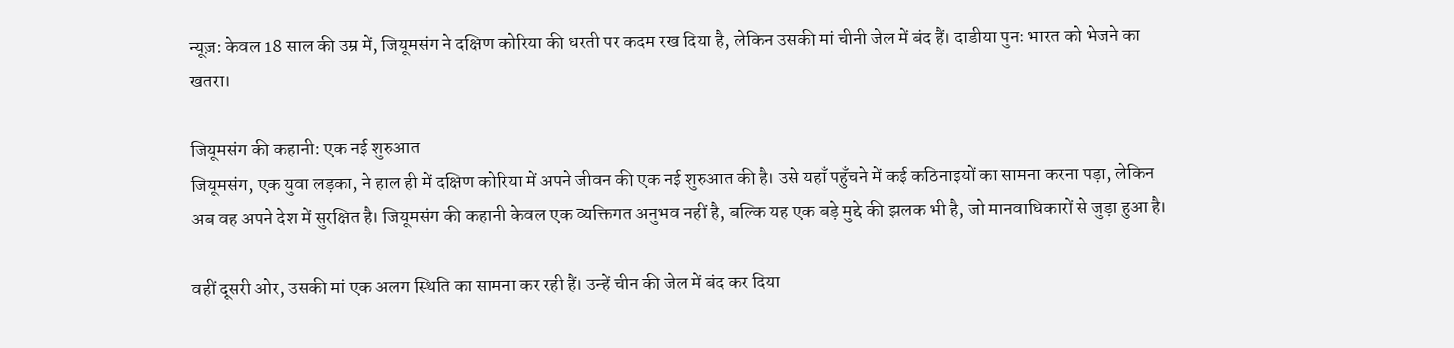न्यूज़: केवल 18 साल की उम्र में, जियूमसंग ने दक्षिण कोरिया की धरती पर कदम रख दिया है, लेकिन उसकी मां चीनी जेल में बंद हैं। दाडीया पुनः भारत को भेजने का खतरा।

जियूमसंग की कहानी: एक नई शुरुआत
जियूमसंग, एक युवा लड़का, ने हाल ही में दक्षिण कोरिया में अपने जीवन की एक नई शुरुआत की है। उसे यहाँ पहुँचने में कई कठिनाइयों का सामना करना पड़ा, लेकिन अब वह अपने देश में सुरक्षित है। जियूमसंग की कहानी केवल एक व्यक्तिगत अनुभव नहीं है, बल्कि यह एक बड़े मुद्दे की झलक भी है, जो मानवाधिकारों से जुड़ा हुआ है।

वहीं दूसरी ओर, उसकी मां एक अलग स्थिति का सामना कर रही हैं। उन्हें चीन की जेल में बंद कर दिया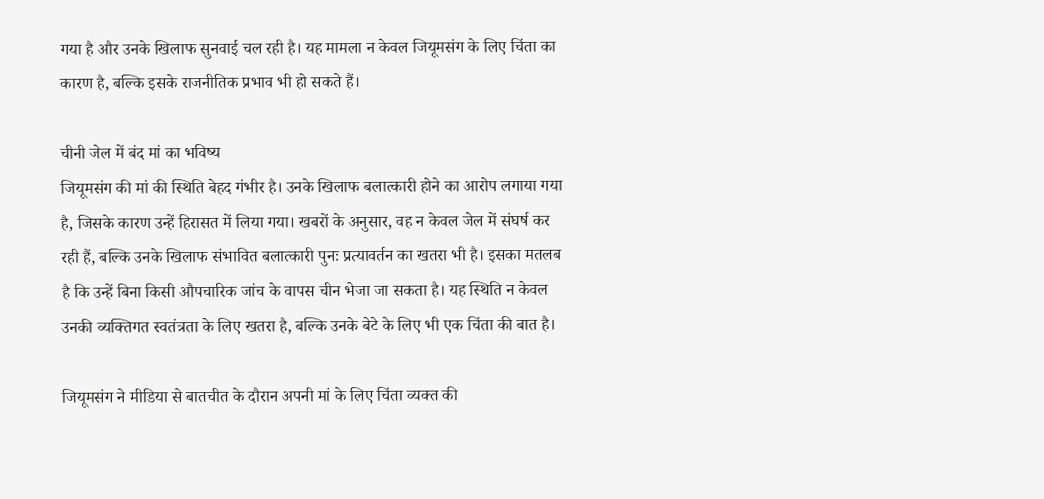गया है और उनके खिलाफ सुनवाई चल रही है। यह मामला न केवल जियूमसंग के लिए चिंता का कारण है, बल्कि इसके राजनीतिक प्रभाव भी हो सकते हैं।

चीनी जेल में बंद मां का भविष्य
जियूमसंग की मां की स्थिति बेहद गंभीर है। उनके खिलाफ बलात्कारी होने का आरोप लगाया गया है, जिसके कारण उन्हें हिरासत में लिया गया। खबरों के अनुसार, वह न केवल जेल में संघर्ष कर रही हैं, बल्कि उनके खिलाफ संभावित बलात्कारी पुनः प्रत्यावर्तन का खतरा भी है। इसका मतलब है कि उन्हें बिना किसी औपचारिक जांच के वापस चीन भेजा जा सकता है। यह स्थिति न केवल उनकी व्यक्तिगत स्वतंत्रता के लिए खतरा है, बल्कि उनके बेटे के लिए भी एक चिंता की बात है।

जियूमसंग ने मीडिया से बातचीत के दौरान अपनी मां के लिए चिंता व्यक्त की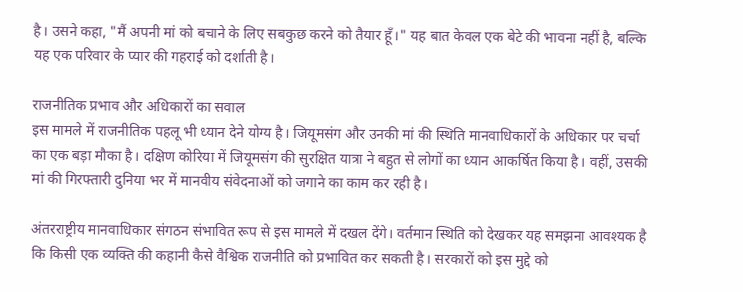है। उसने कहा, "मैं अपनी मां को बचाने के लिए सबकुछ करने को तैयार हूँ।" यह बात केवल एक बेटे की भावना नहीं है, बल्कि यह एक परिवार के प्यार की गहराई को दर्शाती है।

राजनीतिक प्रभाव और अधिकारों का सवाल
इस मामले में राजनीतिक पहलू भी ध्यान देने योग्य है। जियूमसंग और उनकी मां की स्थिति मानवाधिकारों के अधिकार पर चर्चा का एक बड़ा मौका है। दक्षिण कोरिया में जियूमसंग की सुरक्षित यात्रा ने बहुत से लोगों का ध्यान आकर्षित किया है। वहीं, उसकी मां की गिरफ्तारी दुनिया भर में मानवीय संवेदनाओं को जगाने का काम कर रही है।

अंतरराष्ट्रीय मानवाधिकार संगठन संभावित रूप से इस मामले में दखल देंगे। वर्तमान स्थिति को देखकर यह समझना आवश्यक है कि किसी एक व्यक्ति की कहानी कैसे वैश्विक राजनीति को प्रभावित कर सकती है। सरकारों को इस मुद्दे को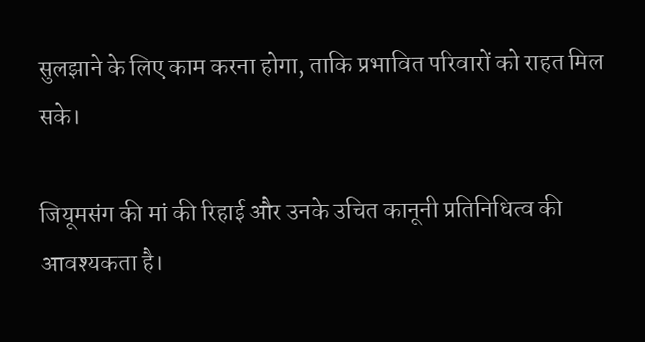सुलझाने के लिए काम करना होगा, ताकि प्रभावित परिवारों को राहत मिल सके।

जियूमसंग की मां की रिहाई और उनके उचित कानूनी प्रतिनिधित्व की आवश्यकता है।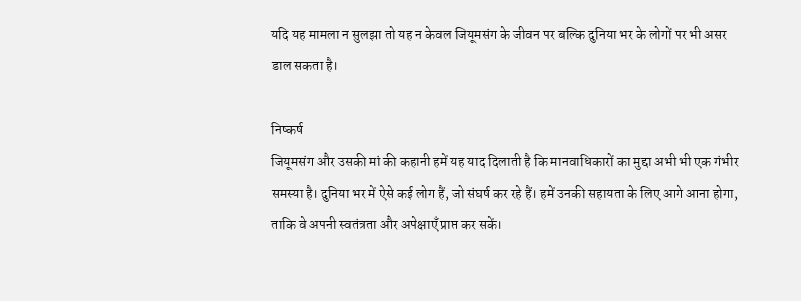यदि यह मामला न सुलझा तो यह न केवल जियूमसंग के जीवन पर बल्कि दुनिया भर के लोगों पर भी असर डाल सकता है।

निष्कर्ष
जियूमसंग और उसकी मां की कहानी हमें यह याद दिलाती है कि मानवाधिकारों का मुद्दा अभी भी एक गंभीर समस्या है। दुनिया भर में ऐसे कई लोग हैं, जो संघर्ष कर रहे हैं। हमें उनकी सहायता के लिए आगे आना होगा, ताकि वे अपनी स्वतंत्रता और अपेक्षाएँ प्राप्त कर सकें।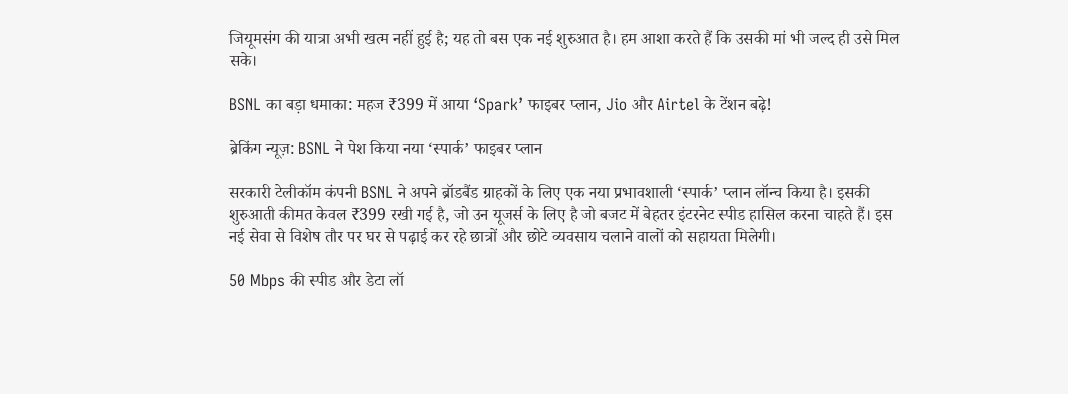जियूमसंग की यात्रा अभी खत्म नहीं हुई है; यह तो बस एक नई शुरुआत है। हम आशा करते हैं कि उसकी मां भी जल्द ही उसे मिल सके।

BSNL का बड़ा धमाका: महज ₹399 में आया ‘Spark’ फाइबर प्लान, Jio और Airtel के टेंशन बढ़े!

ब्रेकिंग न्यूज़: BSNL ने पेश किया नया ‘स्पार्क’ फाइबर प्लान

सरकारी टेलीकॉम कंपनी BSNL ने अपने ब्रॉडबैंड ग्राहकों के लिए एक नया प्रभावशाली ‘स्पार्क’ प्लान लॉन्च किया है। इसकी शुरुआती कीमत केवल ₹399 रखी गई है, जो उन यूजर्स के लिए है जो बजट में बेहतर इंटरनेट स्पीड हासिल करना चाहते हैं। इस नई सेवा से विशेष तौर पर घर से पढ़ाई कर रहे छात्रों और छोटे व्यवसाय चलाने वालों को सहायता मिलेगी।

50 Mbps की स्पीड और डेटा लॉ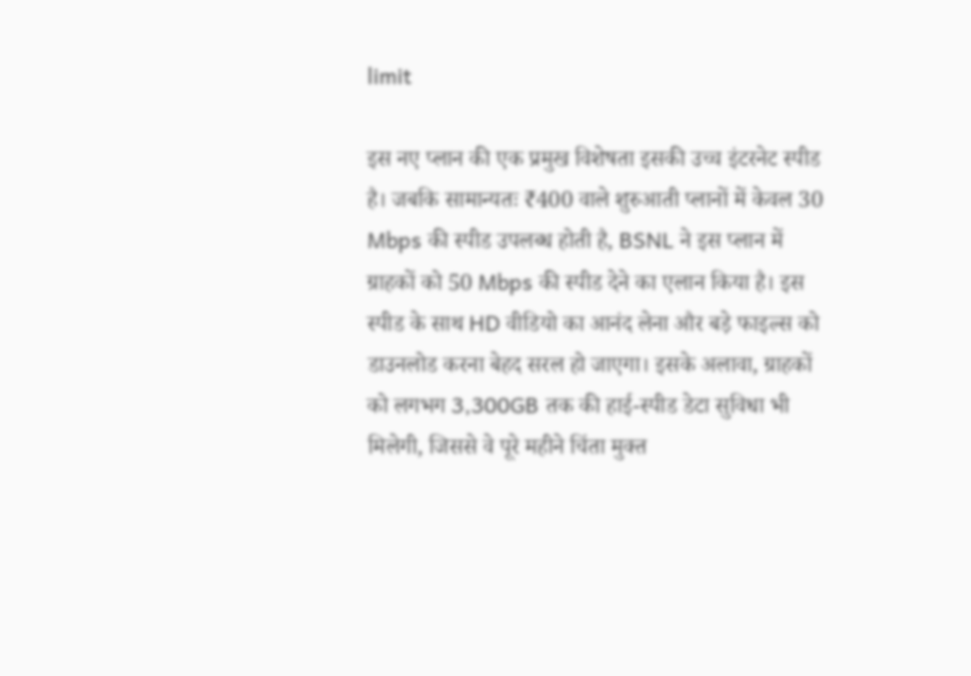limit

इस नए प्लान की एक प्रमुख विशेषता इसकी उच्च इंटरनेट स्पीड है। जबकि सामान्यतः ₹400 वाले शुरुआती प्लानों में केवल 30 Mbps की स्पीड उपलब्ध होती है, BSNL ने इस प्लान में ग्राहकों को 50 Mbps की स्पीड देने का एलान किया है। इस स्पीड के साथ HD वीडियो का आनंद लेना और बड़े फाइल्स को डाउनलोड करना बेहद सरल हो जाएगा। इसके अलावा, ग्राहकों को लगभग 3,300GB तक की हाई-स्पीड डेटा सुविधा भी मिलेगी, जिससे वे पूरे महीने चिंता मुक्त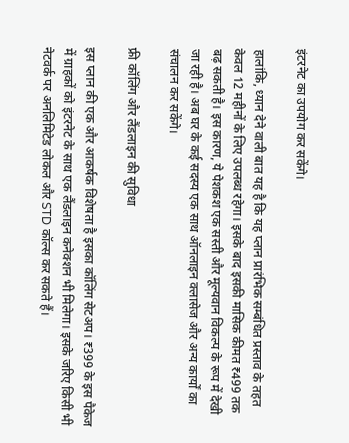इंटरनेट का उपयोग कर सकेंगे।

हालांकि, ध्यान देने वाली बात यह है कि यह प्लान प्रारंभिक सम्बंधित प्रस्ताव के तहत केवल 12 महीनों के लिए उपलब्ध रहेगा। इसके बाद इसकी मासिक कीमत ₹499 तक बढ़ सकती है। इस कारण, ये पेशकश एक सस्ती और मूल्यवान विकल्प के रूप में देखी जा रही है। अब घर के कई सदस्य एक साथ ऑनलाइन क्लासेज और अन्य कार्यों का संचालन कर सकेंगे।

फ्री कॉलिंग और लैंडलाइन की सुविधा

इस प्लान की एक और आकर्षक विशेषता है इसका कॉलिंग सेटअप। ₹399 के इस पैकेज में ग्राहकों को इंटरनेट के साथ एक लैंडलाइन कनेक्शन भी मिलेगा। इसके जरिए किसी भी नेटवर्क पर अनलिमिटेड लोकल और STD कॉल्स कर सकते हैं।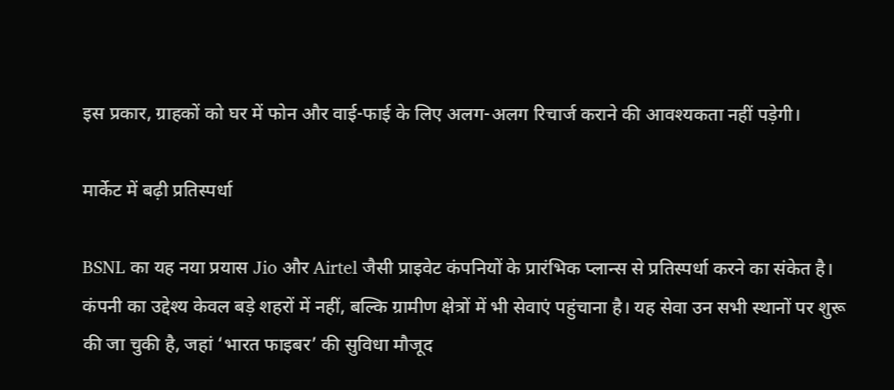इस प्रकार, ग्राहकों को घर में फोन और वाई-फाई के लिए अलग-अलग रिचार्ज कराने की आवश्यकता नहीं पड़ेगी।

मार्केट में बढ़ी प्रतिस्पर्धा

BSNL का यह नया प्रयास Jio और Airtel जैसी प्राइवेट कंपनियों के प्रारंभिक प्लान्स से प्रतिस्पर्धा करने का संकेत है। कंपनी का उद्देश्य केवल बड़े शहरों में नहीं, बल्कि ग्रामीण क्षेत्रों में भी सेवाएं पहुंचाना है। यह सेवा उन सभी स्थानों पर शुरू की जा चुकी है, जहां ‘भारत फाइबर’ की सुविधा मौजूद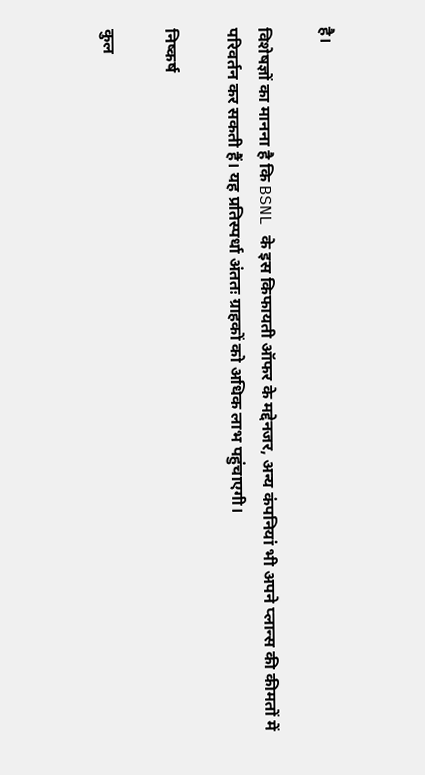है।

विशेषज्ञों का मानना है कि BSNL के इस किफायती ऑफर के मद्देनजर, अन्य कंपनियां भी अपने प्लान्स की कीमतों में परिवर्तन कर सकती हैं। यह प्रतिस्पर्धा अंततः ग्राहकों को अधिक लाभ पहुंचाएगी।

निष्कर्ष

कुल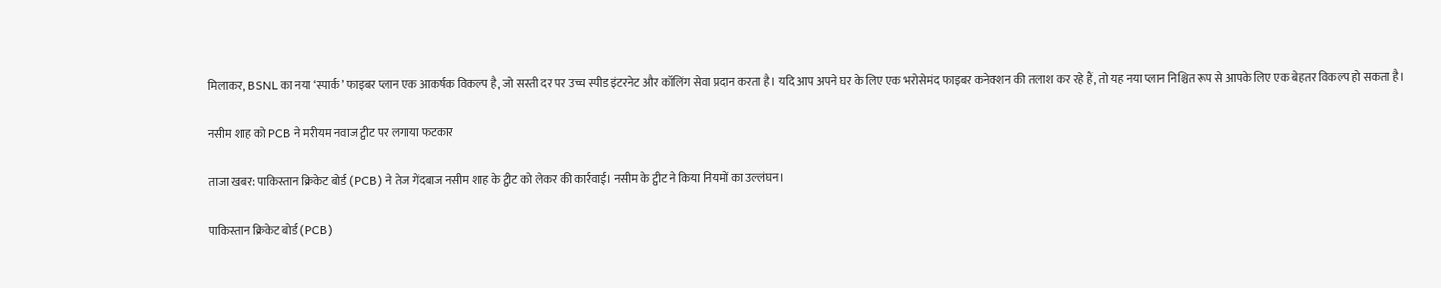मिलाकर, BSNL का नया ‘स्पार्क’ फाइबर प्लान एक आकर्षक विकल्प है, जो सस्ती दर पर उच्च स्पीड इंटरनेट और कॉलिंग सेवा प्रदान करता है। यदि आप अपने घर के लिए एक भरोसेमंद फाइबर कनेक्शन की तलाश कर रहे हैं, तो यह नया प्लान निश्चित रूप से आपके लिए एक बेहतर विकल्प हो सकता है।

नसीम शाह को PCB ने मरीयम नवाज ट्वीट पर लगाया फटकार

ताजा खबर: पाकिस्तान क्रिकेट बोर्ड (PCB) ने तेज गेंदबाज नसीम शाह के ट्वीट को लेकर की कार्रवाई। नसीम के ट्वीट ने किया नियमों का उल्लंघन।

पाकिस्तान क्रिकेट बोर्ड (PCB)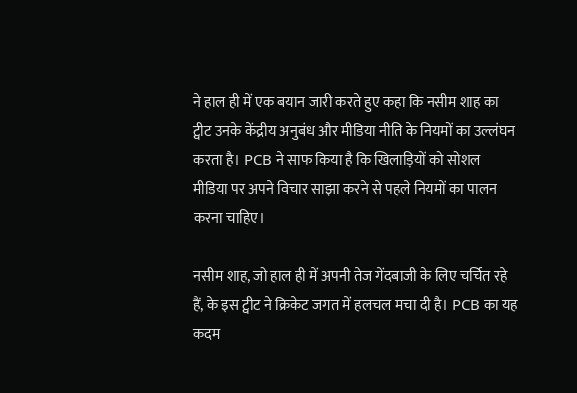ने हाल ही में एक बयान जारी करते हुए कहा कि नसीम शाह का ट्वीट उनके केंद्रीय अनुबंध और मीडिया नीति के नियमों का उल्लंघन करता है। PCB ने साफ किया है कि खिलाड़ियों को सोशल मीडिया पर अपने विचार साझा करने से पहले नियमों का पालन करना चाहिए।

नसीम शाह, जो हाल ही में अपनी तेज गेंदबाजी के लिए चर्चित रहे हैं, के इस ट्वीट ने क्रिकेट जगत में हलचल मचा दी है। PCB का यह कदम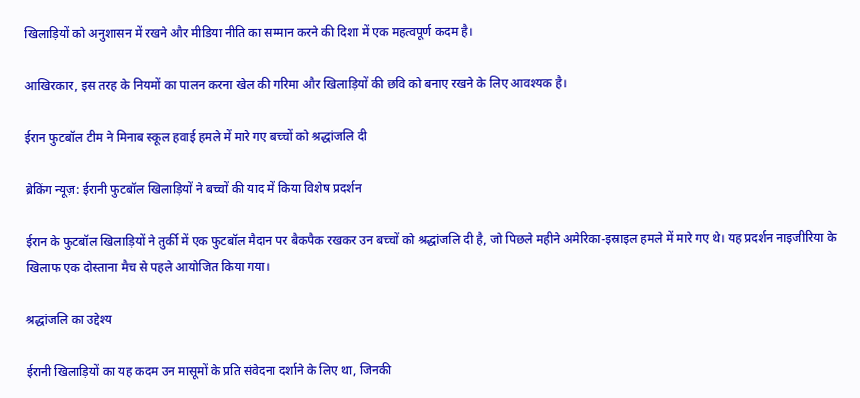खिलाड़ियों को अनुशासन में रखने और मीडिया नीति का सम्मान करने की दिशा में एक महत्वपूर्ण कदम है।

आखिरकार, इस तरह के नियमों का पालन करना खेल की गरिमा और खिलाड़ियों की छवि को बनाए रखने के लिए आवश्यक है।

ईरान फुटबॉल टीम ने मिनाब स्कूल हवाई हमले में मारे गए बच्चों को श्रद्धांजलि दी

ब्रेकिंग न्यूज़: ईरानी फुटबॉल खिलाड़ियों ने बच्चों की याद में किया विशेष प्रदर्शन

ईरान के फुटबॉल खिलाड़ियों ने तुर्की में एक फुटबॉल मैदान पर बैकपैक रखकर उन बच्चों को श्रद्धांजलि दी है, जो पिछले महीने अमेरिका-इस्राइल हमले में मारे गए थे। यह प्रदर्शन नाइजीरिया के खिलाफ एक दोस्ताना मैच से पहले आयोजित किया गया।

श्रद्धांजलि का उद्देश्य

ईरानी खिलाड़ियों का यह कदम उन मासूमों के प्रति संवेदना दर्शाने के लिए था, जिनकी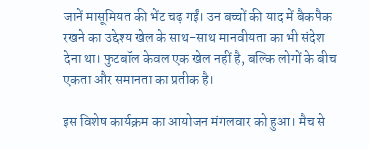जानें मासूमियत की भेंट चढ़ गईं। उन बच्चों की याद में बैकपैक रखने का उद्देश्य खेल के साथ-साथ मानवीयता का भी संदेश देना था। फुटबॉल केवल एक खेल नहीं है, बल्कि लोगों के बीच एकता और समानता का प्रतीक है।

इस विशेष कार्यक्रम का आयोजन मंगलवार को हुआ। मैच से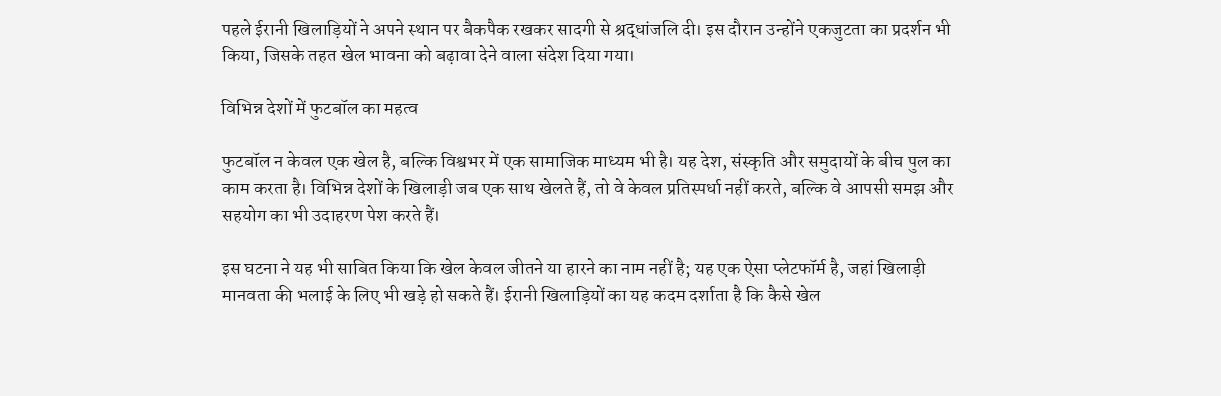पहले ईरानी खिलाड़ियों ने अपने स्थान पर बैकपैक रखकर सादगी से श्रद्धांजलि दी। इस दौरान उन्होंने एकजुटता का प्रदर्शन भी किया, जिसके तहत खेल भावना को बढ़ावा देने वाला संदेश दिया गया।

विभिन्न देशों में फुटबॉल का महत्व

फुटबॉल न केवल एक खेल है, बल्कि विश्वभर में एक सामाजिक माध्यम भी है। यह देश, संस्कृति और समुदायों के बीच पुल का काम करता है। विभिन्न देशों के खिलाड़ी जब एक साथ खेलते हैं, तो वे केवल प्रतिस्पर्धा नहीं करते, बल्कि वे आपसी समझ और सहयोग का भी उदाहरण पेश करते हैं।

इस घटना ने यह भी साबित किया कि खेल केवल जीतने या हारने का नाम नहीं है; यह एक ऐसा प्लेटफॉर्म है, जहां खिलाड़ी मानवता की भलाई के लिए भी खड़े हो सकते हैं। ईरानी खिलाड़ियों का यह कदम दर्शाता है कि कैसे खेल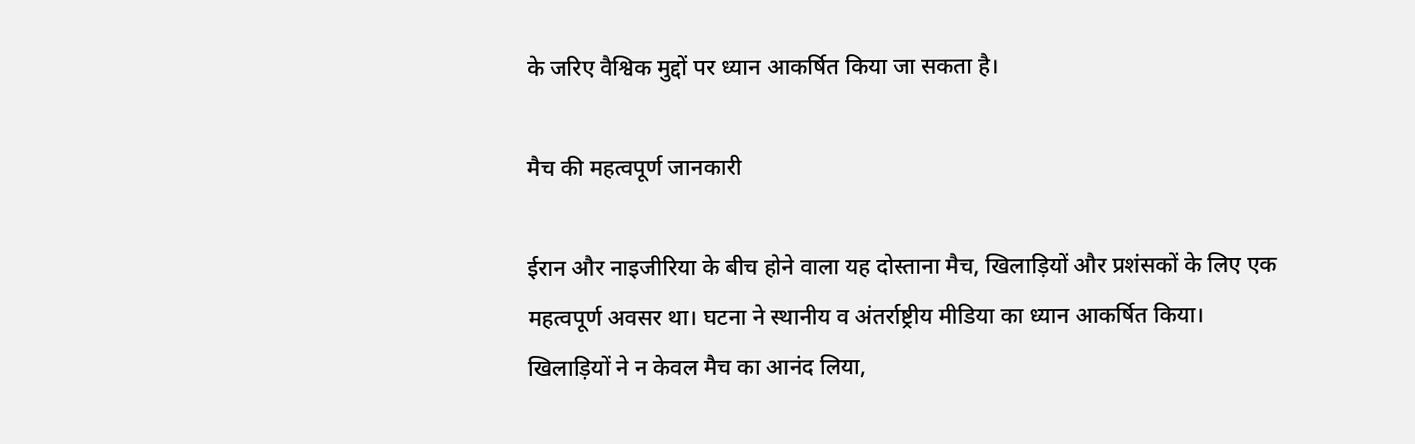के जरिए वैश्विक मुद्दों पर ध्यान आकर्षित किया जा सकता है।

मैच की महत्वपूर्ण जानकारी

ईरान और नाइजीरिया के बीच होने वाला यह दोस्ताना मैच, खिलाड़ियों और प्रशंसकों के लिए एक महत्वपूर्ण अवसर था। घटना ने स्थानीय व अंतर्राष्ट्रीय मीडिया का ध्यान आकर्षित किया। खिलाड़ियों ने न केवल मैच का आनंद लिया,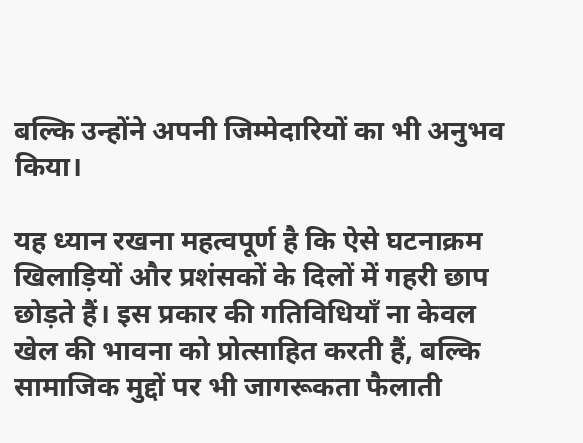बल्कि उन्होंने अपनी जिम्मेदारियों का भी अनुभव किया।

यह ध्यान रखना महत्वपूर्ण है कि ऐसे घटनाक्रम खिलाड़ियों और प्रशंसकों के दिलों में गहरी छाप छोड़ते हैं। इस प्रकार की गतिविधियाँ ना केवल खेल की भावना को प्रोत्साहित करती हैं, बल्कि सामाजिक मुद्दों पर भी जागरूकता फैलाती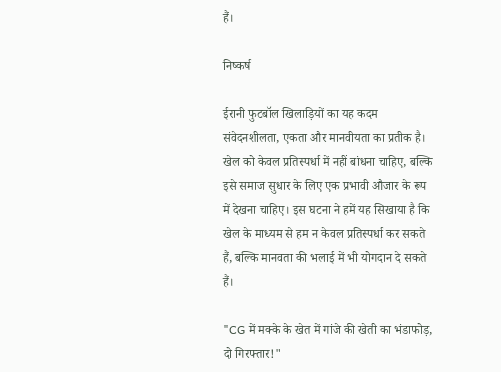हैं।

निष्कर्ष

ईरानी फुटबॉल खिलाड़ियों का यह कदम संवेदनशीलता, एकता और मानवीयता का प्रतीक है। खेल को केवल प्रतिस्पर्धा में नहीं बांधना चाहिए, बल्कि इसे समाज सुधार के लिए एक प्रभावी औजार के रूप में देखना चाहिए। इस घटना ने हमें यह सिखाया है कि खेल के माध्यम से हम न केवल प्रतिस्पर्धा कर सकते हैं, बल्कि मानवता की भलाई में भी योगदान दे सकते हैं।

"CG में मक्के के खेत में गांजे की खेती का भंडाफोड़, दो गिरफ्तार!"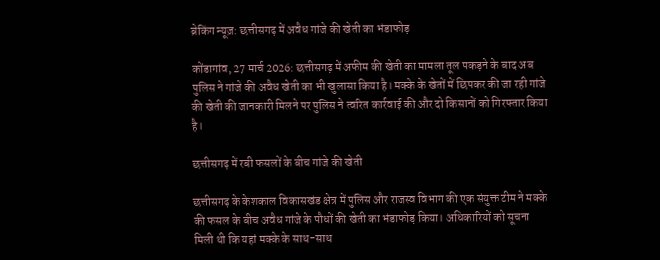ब्रेकिंग न्यूज़: छत्तीसगढ़ में अवैध गांजे की खेती का भंडाफोड़

कोंडागांव, 27 मार्च 2026: छत्तीसगढ़ में अफीम की खेती का मामला तूल पकड़ने के बाद अब पुलिस ने गांजे की अवैध खेती का भी खुलासा किया है। मक्के के खेतों में छिपकर की जा रही गांजे की खेती की जानकारी मिलने पर पुलिस ने त्वरित कार्रवाई की और दो किसानों को गिरफ्तार किया है।

छत्तीसगढ़ में रबी फसलों के बीच गांजे की खेती

छत्तीसगढ़ के केशकाल विकासखंड क्षेत्र में पुलिस और राजस्व विभाग की एक संयुक्त टीम ने मक्के की फसल के बीच अवैध गांजे के पौधों की खेती का भंडाफोड़ किया। अधिकारियों को सूचना मिली थी कि यहां मक्के के साथ-साथ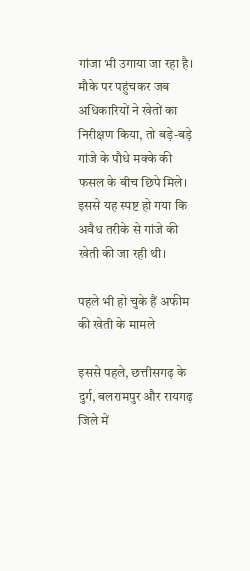गांजा भी उगाया जा रहा है। मौके पर पहुंचकर जब अधिकारियों ने खेतों का निरीक्षण किया, तो बड़े-बड़े गांजे के पौधे मक्के की फसल के बीच छिपे मिले। इससे यह स्पष्ट हो गया कि अवैध तरीके से गांजे की खेती की जा रही थी।

पहले भी हो चुके हैं अफीम की खेती के मामले

इससे पहले, छत्तीसगढ़ के दुर्ग, बलरामपुर और रायगढ़ जिले में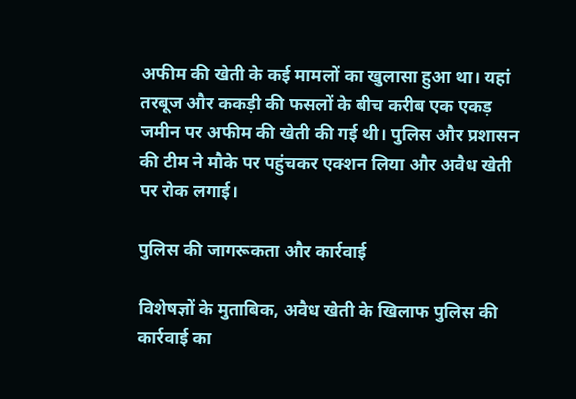अफीम की खेती के कई मामलों का खुलासा हुआ था। यहां तरबूज और ककड़ी की फसलों के बीच करीब एक एकड़ जमीन पर अफीम की खेती की गई थी। पुलिस और प्रशासन की टीम ने मौके पर पहुंचकर एक्शन लिया और अवैध खेती पर रोक लगाई।

पुलिस की जागरूकता और कार्रवाई

विशेषज्ञों के मुताबिक, अवैध खेती के खिलाफ पुलिस की कार्रवाई का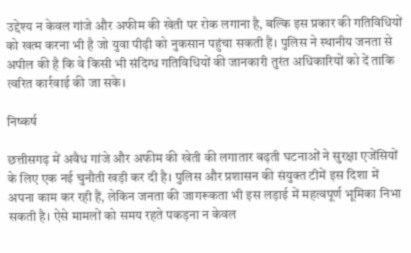उद्देश्य न केवल गांजे और अफीम की खेती पर रोक लगाना है, बल्कि इस प्रकार की गतिविधियों को खत्म करना भी है जो युवा पीढ़ी को नुकसान पहुंचा सकती हैं। पुलिस ने स्थानीय जनता से अपील की है कि वे किसी भी संदिग्ध गतिविधियों की जानकारी तुरंत अधिकारियों को दें ताकि त्वरित कार्रवाई की जा सके।

निष्कर्ष

छत्तीसगढ़ में अवैध गांजे और अफीम की खेती की लगातार बढ़ती घटनाओं ने सुरक्षा एजेंसियों के लिए एक नई चुनौती खड़ी कर दी है। पुलिस और प्रशासन की संयुक्त टीमें इस दिशा में अपना काम कर रही हैं, लेकिन जनता की जागरूकता भी इस लड़ाई में महत्वपूर्ण भूमिका निभा सकती है। ऐसे मामलों को समय रहते पकड़ना न केवल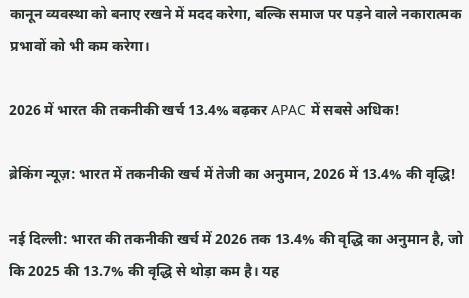कानून व्यवस्था को बनाए रखने में मदद करेगा, बल्कि समाज पर पड़ने वाले नकारात्मक प्रभावों को भी कम करेगा।

2026 में भारत की तकनीकी खर्च 13.4% बढ़कर APAC में सबसे अधिक!

ब्रेकिंग न्यूज़: भारत में तकनीकी खर्च में तेजी का अनुमान, 2026 में 13.4% की वृद्धि!

नई दिल्ली: भारत की तकनीकी खर्च में 2026 तक 13.4% की वृद्धि का अनुमान है, जो कि 2025 की 13.7% की वृद्धि से थोड़ा कम है। यह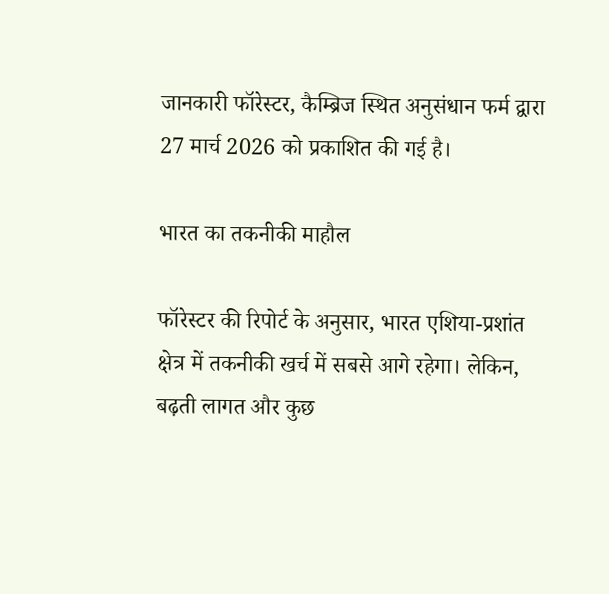जानकारी फॉरेस्टर, कैम्ब्रिज स्थित अनुसंधान फर्म द्वारा 27 मार्च 2026 को प्रकाशित की गई है।

भारत का तकनीकी माहौल

फॉरेस्टर की रिपोर्ट के अनुसार, भारत एशिया-प्रशांत क्षेत्र में तकनीकी खर्च में सबसे आगे रहेगा। लेकिन, बढ़ती लागत और कुछ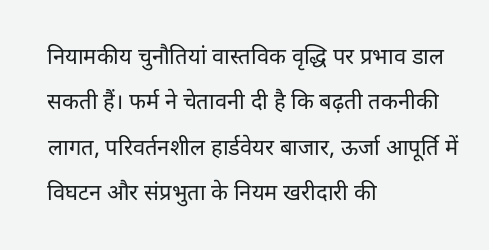नियामकीय चुनौतियां वास्तविक वृद्धि पर प्रभाव डाल सकती हैं। फर्म ने चेतावनी दी है कि बढ़ती तकनीकी लागत, परिवर्तनशील हार्डवेयर बाजार, ऊर्जा आपूर्ति में विघटन और संप्रभुता के नियम खरीदारी की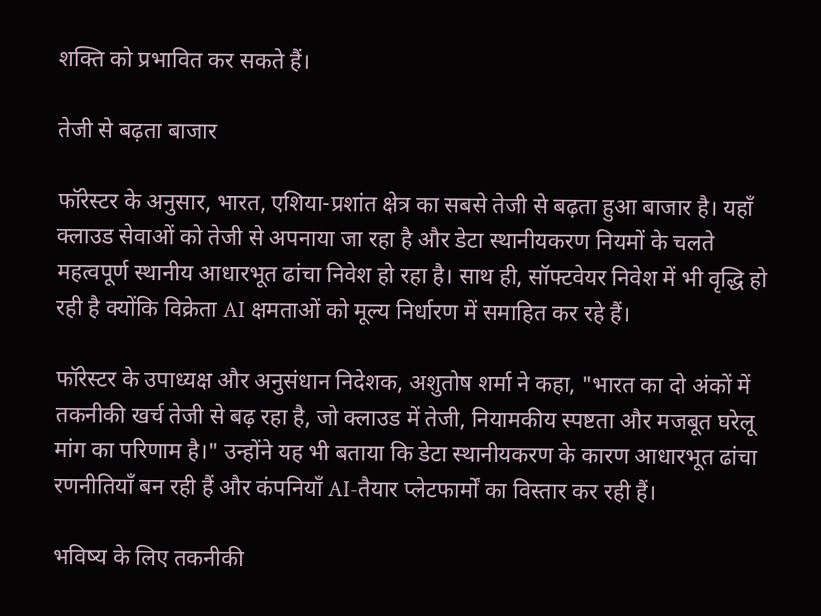शक्ति को प्रभावित कर सकते हैं।

तेजी से बढ़ता बाजार

फॉरेस्टर के अनुसार, भारत, एशिया-प्रशांत क्षेत्र का सबसे तेजी से बढ़ता हुआ बाजार है। यहाँ क्लाउड सेवाओं को तेजी से अपनाया जा रहा है और डेटा स्थानीयकरण नियमों के चलते महत्वपूर्ण स्थानीय आधारभूत ढांचा निवेश हो रहा है। साथ ही, सॉफ्टवेयर निवेश में भी वृद्धि हो रही है क्योंकि विक्रेता AI क्षमताओं को मूल्य निर्धारण में समाहित कर रहे हैं।

फॉरेस्टर के उपाध्यक्ष और अनुसंधान निदेशक, अशुतोष शर्मा ने कहा, "भारत का दो अंकों में तकनीकी खर्च तेजी से बढ़ रहा है, जो क्लाउड में तेजी, नियामकीय स्पष्टता और मजबूत घरेलू मांग का परिणाम है।" उन्होंने यह भी बताया कि डेटा स्थानीयकरण के कारण आधारभूत ढांचा रणनीतियाँ बन रही हैं और कंपनियाँ AI-तैयार प्लेटफार्मों का विस्तार कर रही हैं।

भविष्य के लिए तकनीकी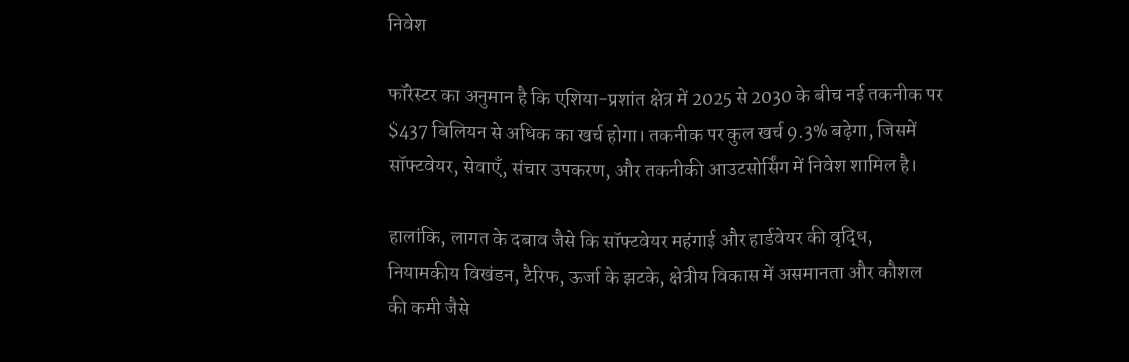निवेश

फॉरेस्टर का अनुमान है कि एशिया-प्रशांत क्षेत्र में 2025 से 2030 के बीच नई तकनीक पर $437 बिलियन से अधिक का खर्च होगा। तकनीक पर कुल खर्च 9.3% बढ़ेगा, जिसमें सॉफ्टवेयर, सेवाएँ, संचार उपकरण, और तकनीकी आउटसोर्सिंग में निवेश शामिल है।

हालांकि, लागत के दबाव जैसे कि सॉफ्टवेयर महंगाई और हार्डवेयर की वृद्धि, नियामकीय विखंडन, टैरिफ, ऊर्जा के झटके, क्षेत्रीय विकास में असमानता और कौशल की कमी जैसे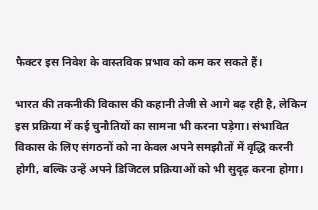फैक्टर इस निवेश के वास्तविक प्रभाव को कम कर सकते हैं।

भारत की तकनीकी विकास की कहानी तेजी से आगे बढ़ रही है, लेकिन इस प्रक्रिया में कई चुनौतियों का सामना भी करना पड़ेगा। संभावित विकास के लिए संगठनों को ना केवल अपने समझौतों में वृद्धि करनी होगी, बल्कि उन्हें अपने डिजिटल प्रक्रियाओं को भी सुदृढ़ करना होगा।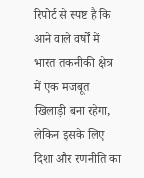रिपोर्ट से स्पष्ट है कि आने वाले वर्षों में भारत तकनीकी क्षेत्र में एक मजबूत खिलाड़ी बना रहेगा, लेकिन इसके लिए दिशा और रणनीति का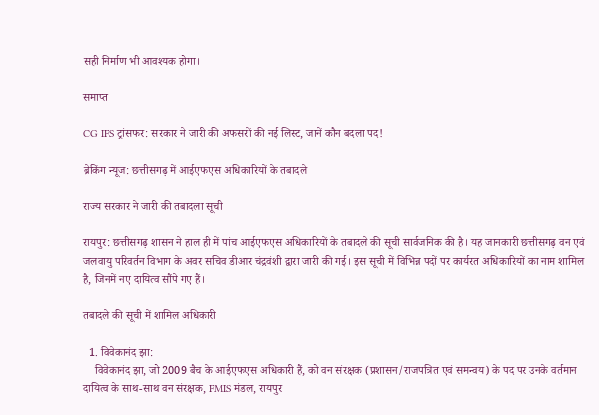सही निर्माण भी आवश्यक होगा।

समाप्त

CG IFS ट्रांसफर: सरकार ने जारी की अफसरों की नई लिस्ट, जानें कौन बदला पद!

ब्रेकिंग न्यूज: छत्तीसगढ़ में आईएफएस अधिकारियों के तबादले

राज्य सरकार ने जारी की तबादला सूची

रायपुर: छत्तीसगढ़ शासन ने हाल ही में पांच आईएफएस अधिकारियों के तबादले की सूची सार्वजनिक की है। यह जानकारी छत्तीसगढ़ वन एवं जलवायु परिवर्तन विभाग के अवर सचिव डीआर चंद्रवंशी द्वारा जारी की गई। इस सूची में विभिन्न पदों पर कार्यरत अधिकारियों का नाम शामिल है, जिनमें नए दायित्व सौंपे गए हैं।

तबादले की सूची में शामिल अधिकारी

  1. विवेकानंद झा:
    विवेकानंद झा, जो 2009 बैच के आईएफएस अधिकारी हैं, को वन संरक्षक (प्रशासन/राजपत्रित एवं समन्वय) के पद पर उनके वर्तमान दायित्व के साथ-साथ वन संरक्षक, FMIS मंडल, रायपुर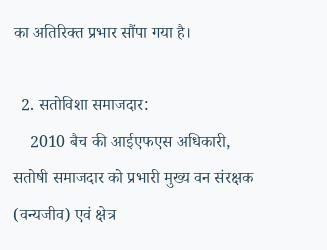का अतिरिक्त प्रभार सौंपा गया है।

  2. सतोविशा समाजदार:
    2010 बैच की आईएफएस अधिकारी, सतोषी समाजदार को प्रभारी मुख्य वन संरक्षक (वन्यजीव) एवं क्षेत्र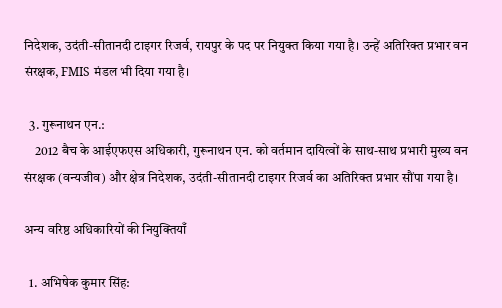निदेशक, उदंती-सीतानदी टाइगर रिजर्व, रायपुर के पद पर नियुक्त किया गया है। उन्हें अतिरिक्त प्रभार वन संरक्षक, FMIS मंडल भी दिया गया है।

  3. गुरूनाथन एन.:
    2012 बैच के आईएफएस अधिकारी, गुरूनाथन एन. को वर्तमान दायित्वों के साथ-साथ प्रभारी मुख्य वन संरक्षक (वन्यजीव) और क्षेत्र निदेशक, उदंती-सीतानदी टाइगर रिजर्व का अतिरिक्त प्रभार सौंपा गया है।

अन्य वरिष्ठ अधिकारियों की नियुक्तियाँ

  1. अभिषेक कुमार सिंह: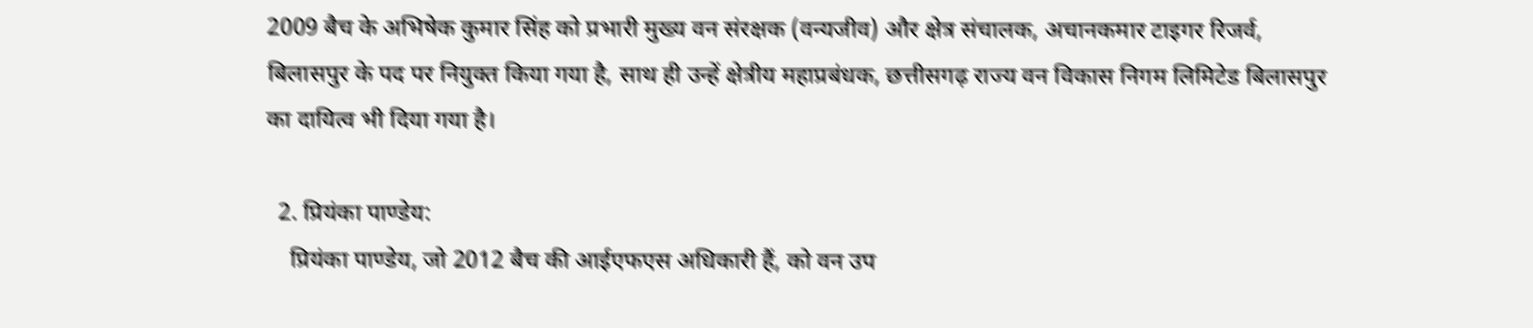2009 बैच के अभिषेक कुमार सिंह को प्रभारी मुख्य वन संरक्षक (वन्यजीव) और क्षेत्र संचालक, अचानकमार टाइगर रिजर्व, बिलासपुर के पद पर नियुक्त किया गया है, साथ ही उन्हें क्षेत्रीय महाप्रबंधक, छत्तीसगढ़ राज्य वन विकास निगम लिमिटेड बिलासपुर का दायित्व भी दिया गया है।

  2. प्रियंका पाण्डेय:
    प्रियंका पाण्डेय, जो 2012 बैच की आईएफएस अधिकारी हैं, को वन उप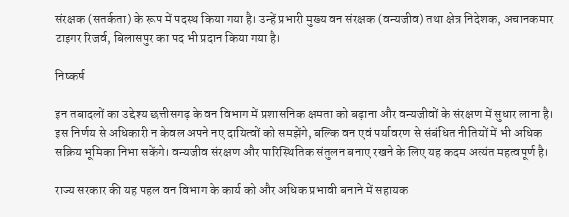संरक्षक (सतर्कता) के रूप में पदस्थ किया गया है। उन्हें प्रभारी मुख्य वन संरक्षक (वन्यजीव) तथा क्षेत्र निदेशक, अचानकमार टाइगर रिजर्व, बिलासपुर का पद भी प्रदान किया गया है।

निष्कर्ष

इन तबादलों का उद्देश्य छत्तीसगढ़ के वन विभाग में प्रशासनिक क्षमता को बढ़ाना और वन्यजीवों के संरक्षण में सुधार लाना है। इस निर्णय से अधिकारी न केवल अपने नए दायित्वों को समझेंगे, बल्कि वन एवं पर्यावरण से संबंधित नीतियों में भी अधिक सक्रिय भूमिका निभा सकेंगे। वन्यजीव संरक्षण और पारिस्थितिक संतुलन बनाए रखने के लिए यह कदम अत्यंत महत्वपूर्ण है।

राज्य सरकार की यह पहल वन विभाग के कार्य को और अधिक प्रभावी बनाने में सहायक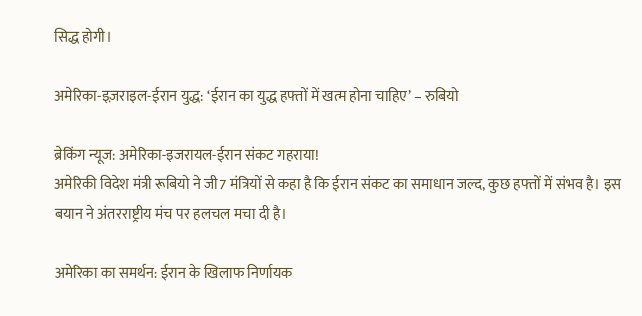सिद्ध होगी।

अमेरिका-इज़राइल-ईरान युद्ध: ‘ईरान का युद्ध हफ्तों में खत्म होना चाहिए’ – रुबियो

ब्रेकिंग न्यूज: अमेरिका-इजरायल-ईरान संकट गहराया!
अमेरिकी विदेश मंत्री रूबियो ने जी7 मंत्रियों से कहा है कि ईरान संकट का समाधान जल्द, कुछ हफ्तों में संभव है। इस बयान ने अंतरराष्ट्रीय मंच पर हलचल मचा दी है।

अमेरिका का समर्थन: ईरान के खिलाफ निर्णायक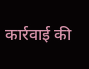कार्रवाई की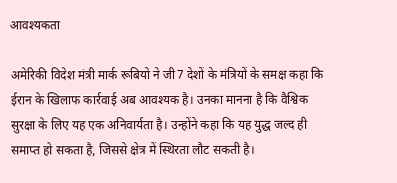आवश्यकता

अमेरिकी विदेश मंत्री मार्क रूबियो ने जी7 देशों के मंत्रियों के समक्ष कहा कि ईरान के खिलाफ कार्रवाई अब आवश्यक है। उनका मानना है कि वैश्विक सुरक्षा के लिए यह एक अनिवार्यता है। उन्होंने कहा कि यह युद्ध जल्द ही समाप्त हो सकता है, जिससे क्षेत्र में स्थिरता लौट सकती है।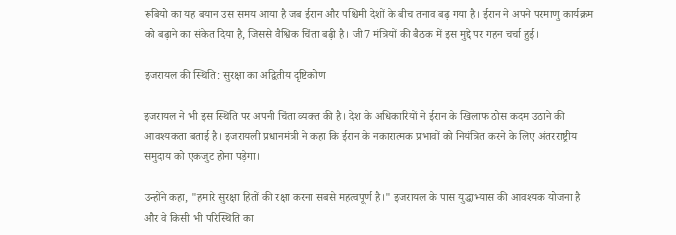रूबियो का यह बयान उस समय आया है जब ईरान और पश्चिमी देशों के बीच तनाव बढ़ गया है। ईरान ने अपने परमाणु कार्यक्रम को बढ़ाने का संकेत दिया है, जिससे वैश्विक चिंता बढ़ी है। जी7 मंत्रियों की बैठक में इस मुद्दे पर गहन चर्चा हुई।

इजरायल की स्थिति: सुरक्षा का अद्वितीय दृष्टिकोण

इजरायल ने भी इस स्थिति पर अपनी चिंता व्यक्त की है। देश के अधिकारियों ने ईरान के खिलाफ ठोस कदम उठाने की आवश्यकता बताई है। इजरायली प्रधानमंत्री ने कहा कि ईरान के नकारात्मक प्रभावों को नियंत्रित करने के लिए अंतरराष्ट्रीय समुदाय को एकजुट होना पड़ेगा।

उन्होंने कहा, "हमारे सुरक्षा हितों की रक्षा करना सबसे महत्वपूर्ण है।" इजरायल के पास युद्धाभ्यास की आवश्यक योजना है और वे किसी भी परिस्थिति का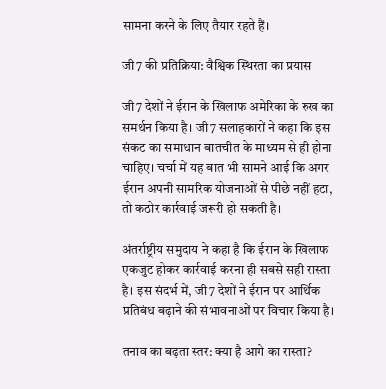सामना करने के लिए तैयार रहते हैं।

जी7 की प्रतिक्रिया: वैश्विक स्थिरता का प्रयास

जी7 देशों ने ईरान के खिलाफ अमेरिका के रुख का समर्थन किया है। जी7 सलाहकारों ने कहा कि इस संकट का समाधान बातचीत के माध्यम से ही होना चाहिए। चर्चा में यह बात भी सामने आई कि अगर ईरान अपनी सामरिक योजनाओं से पीछे नहीं हटा, तो कठोर कार्रवाई जरूरी हो सकती है।

अंतर्राष्ट्रीय समुदाय ने कहा है कि ईरान के खिलाफ एकजुट होकर कार्रवाई करना ही सबसे सही रास्ता है। इस संदर्भ में, जी7 देशों ने ईरान पर आर्थिक प्रतिबंध बढ़ाने की संभावनाओं पर विचार किया है।

तनाव का बढ़ता स्तर: क्या है आगे का रास्ता?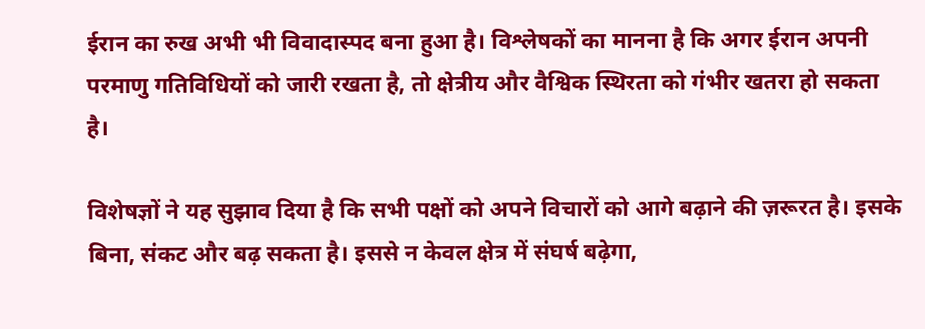ईरान का रुख अभी भी विवादास्पद बना हुआ है। विश्लेषकों का मानना है कि अगर ईरान अपनी परमाणु गतिविधियों को जारी रखता है, तो क्षेत्रीय और वैश्विक स्थिरता को गंभीर खतरा हो सकता है।

विशेषज्ञों ने यह सुझाव दिया है कि सभी पक्षों को अपने विचारों को आगे बढ़ाने की ज़रूरत है। इसके बिना, संकट और बढ़ सकता है। इससे न केवल क्षेत्र में संघर्ष बढ़ेगा,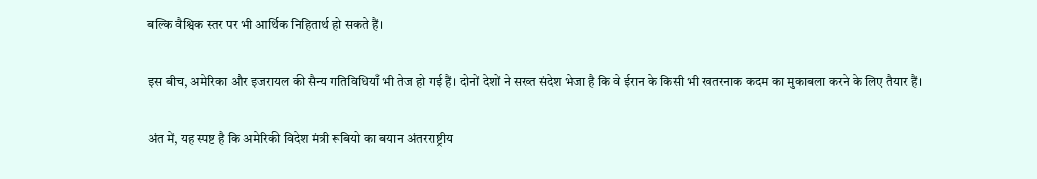बल्कि वैश्विक स्तर पर भी आर्थिक निहितार्थ हो सकते हैं।

इस बीच, अमेरिका और इजरायल की सैन्य गतिविधियाँ भी तेज हो गई हैं। दोनों देशों ने सख्त संदेश भेजा है कि वे ईरान के किसी भी खतरनाक कदम का मुकाबला करने के लिए तैयार हैं।

अंत में, यह स्पष्ट है कि अमेरिकी विदेश मंत्री रूबियो का बयान अंतरराष्ट्रीय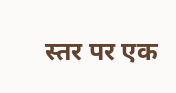स्तर पर एक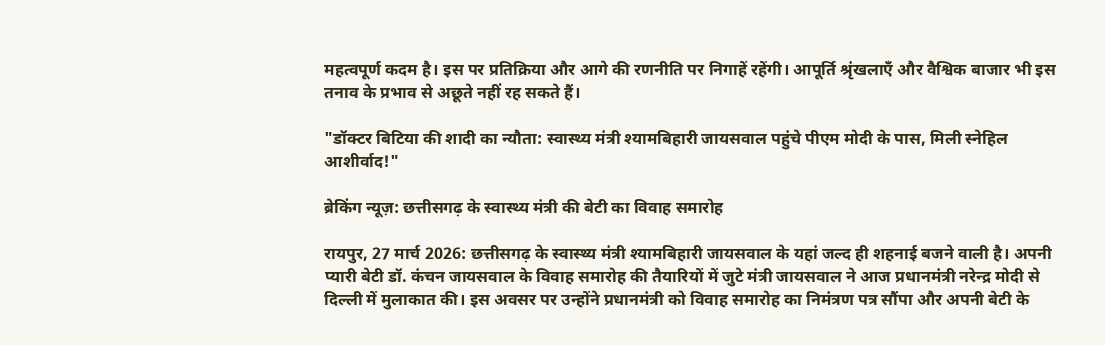महत्वपूर्ण कदम है। इस पर प्रतिक्रिया और आगे की रणनीति पर निगाहें रहेंगी। आपूर्ति श्रृंखलाएँ और वैश्विक बाजार भी इस तनाव के प्रभाव से अछूते नहीं रह सकते हैं।

"डॉक्टर बिटिया की शादी का न्यौता: स्वास्थ्य मंत्री श्यामबिहारी जायसवाल पहुंचे पीएम मोदी के पास, मिली स्नेहिल आशीर्वाद!"

ब्रेकिंग न्यूज़: छत्तीसगढ़ के स्वास्थ्य मंत्री की बेटी का विवाह समारोह

रायपुर, 27 मार्च 2026: छत्तीसगढ़ के स्वास्थ्य मंत्री श्यामबिहारी जायसवाल के यहां जल्द ही शहनाई बजने वाली है। अपनी प्यारी बेटी डॉ. कंचन जायसवाल के विवाह समारोह की तैयारियों में जुटे मंत्री जायसवाल ने आज प्रधानमंत्री नरेन्द्र मोदी से दिल्ली में मुलाकात की। इस अवसर पर उन्होंने प्रधानमंत्री को विवाह समारोह का निमंत्रण पत्र सौंपा और अपनी बेटी के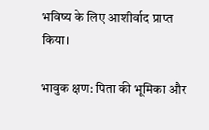भविष्य के लिए आशीर्वाद प्राप्त किया।

भावुक क्षण: पिता की भूमिका और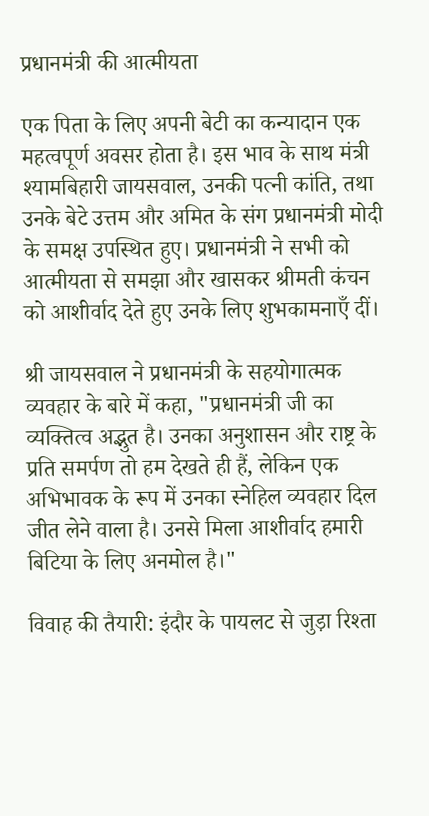प्रधानमंत्री की आत्मीयता

एक पिता के लिए अपनी बेटी का कन्यादान एक महत्वपूर्ण अवसर होता है। इस भाव के साथ मंत्री श्यामबिहारी जायसवाल, उनकी पत्नी कांति, तथा उनके बेटे उत्तम और अमित के संग प्रधानमंत्री मोदी के समक्ष उपस्थित हुए। प्रधानमंत्री ने सभी को आत्मीयता से समझा और खासकर श्रीमती कंचन को आशीर्वाद देते हुए उनके लिए शुभकामनाएँ दीं।

श्री जायसवाल ने प्रधानमंत्री के सहयोगात्मक व्यवहार के बारे में कहा, "प्रधानमंत्री जी का व्यक्तित्व अद्भुत है। उनका अनुशासन और राष्ट्र के प्रति समर्पण तो हम देखते ही हैं, लेकिन एक अभिभावक के रूप में उनका स्नेहिल व्यवहार दिल जीत लेने वाला है। उनसे मिला आशीर्वाद हमारी बिटिया के लिए अनमोल है।"

विवाह की तैयारी: इंदौर के पायलट से जुड़ा रिश्ता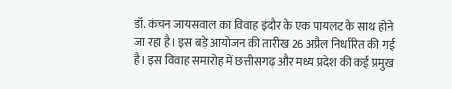डॉ. कंचन जायसवाल का विवाह इंदौर के एक पायलट के साथ होने जा रहा है। इस बड़े आयोजन की तारीख 26 अप्रैल निर्धारित की गई है। इस विवाह समारोह में छत्तीसगढ़ और मध्य प्रदेश की कई प्रमुख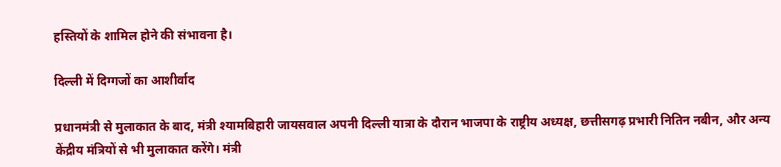हस्तियों के शामिल होने की संभावना है।

दिल्ली में दिग्गजों का आशीर्वाद

प्रधानमंत्री से मुलाकात के बाद, मंत्री श्यामबिहारी जायसवाल अपनी दिल्ली यात्रा के दौरान भाजपा के राष्ट्रीय अध्यक्ष, छत्तीसगढ़ प्रभारी नितिन नबीन, और अन्य केंद्रीय मंत्रियों से भी मुलाकात करेंगे। मंत्री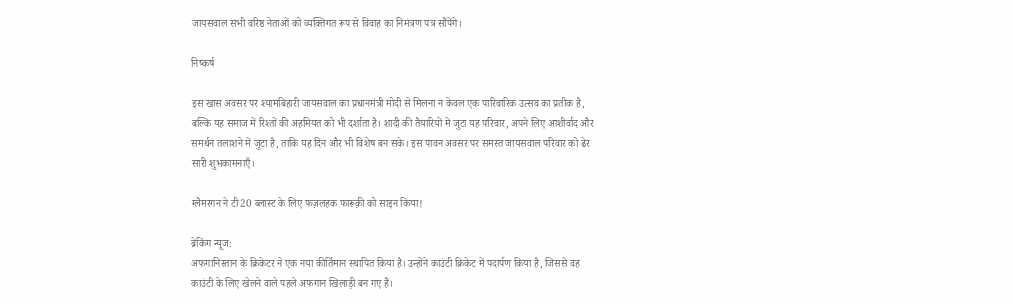जायसवाल सभी वरिष्ठ नेताओं को व्यक्तिगत रूप से विवाह का निमंत्रण पत्र सौंपेंगे।

निष्कर्ष

इस खास अवसर पर श्यामबिहारी जायसवाल का प्रधानमंत्री मोदी से मिलना न केवल एक पारिवारिक उत्सव का प्रतीक है, बल्कि यह समाज में रिश्तों की अहमियत को भी दर्शाता है। शादी की तैयारियों में जुटा यह परिवार, अपने लिए आशीर्वाद और समर्थन तलाशने में जुटा है, ताकि यह दिन और भी विशेष बन सके। इस पावन अवसर पर समस्त जायसवाल परिवार को ढेर सारी शुभकामनाएँ।

ग्लैमरगन ने टी20 ब्लास्ट के लिए फज़लहक फारूक़ी को साइन किया!

ब्रेकिंग न्यूज:
अफगानिस्तान के क्रिकेटर ने एक नया कीर्तिमान स्थापित किया है। उन्होंने काउंटी क्रिकेट में पदार्पण किया है, जिससे वह काउंटी के लिए खेलने वाले पहले अफगान खिलाड़ी बन गए हैं।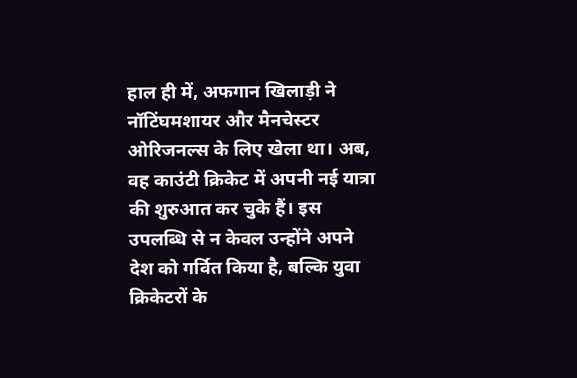हाल ही में, अफगान खिलाड़ी ने नॉटिंघमशायर और मैनचेस्टर ओरिजनल्स के लिए खेला था। अब, वह काउंटी क्रिकेट में अपनी नई यात्रा की शुरुआत कर चुके हैं। इस उपलब्धि से न केवल उन्होंने अपने देश को गर्वित किया है, बल्कि युवा क्रिकेटरों के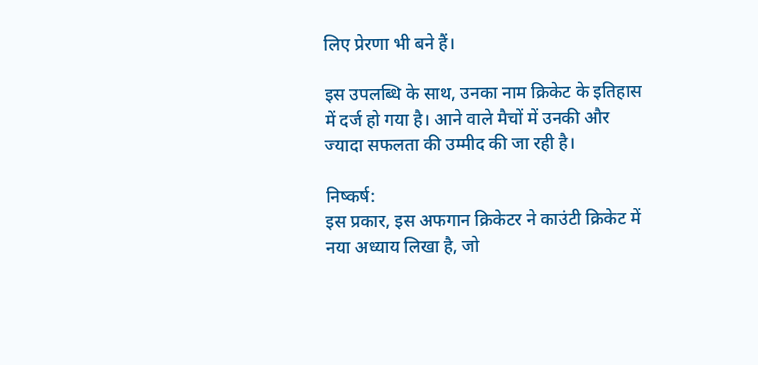लिए प्रेरणा भी बने हैं।

इस उपलब्धि के साथ, उनका नाम क्रिकेट के इतिहास में दर्ज हो गया है। आने वाले मैचों में उनकी और ज्यादा सफलता की उम्मीद की जा रही है।

निष्कर्ष:
इस प्रकार, इस अफगान क्रिकेटर ने काउंटी क्रिकेट में नया अध्याय लिखा है, जो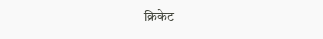क्रिकेट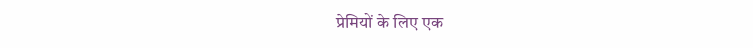प्रेमियों के लिए एक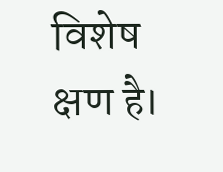विशेष क्षण है।